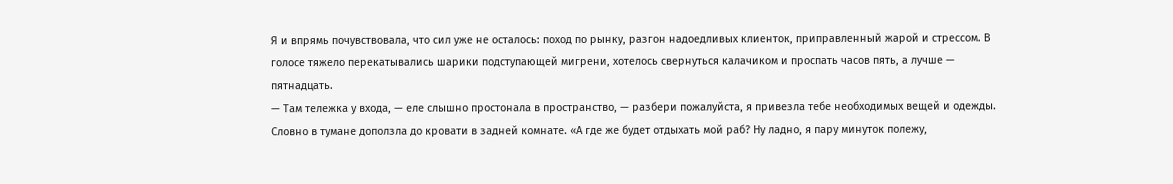Я и впрямь почувствовала, что сил уже не осталось: поход по рынку, разгон надоедливых клиенток, приправленный жарой и стрессом. В голосе тяжело перекатывались шарики подступающей мигрени, хотелось свернуться калачиком и проспать часов пять, а лучше — пятнадцать.
— Там тележка у входа, — еле слышно простонала в пространство, — разбери пожалуйста, я привезла тебе необходимых вещей и одежды.
Словно в тумане доползла до кровати в задней комнате. «А где же будет отдыхать мой раб? Ну ладно, я пару минуток полежу,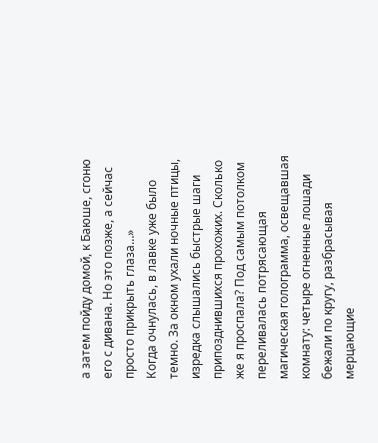а затем пойду домой, к Баюше, сгоню его с дивана. Но это позже, а сейчас просто прикрыть глаза…»
Когда очнулась, в лавке уже было темно. За окном ухали ночные птицы, изредка слышались быстрые шаги припозднившихся прохожих. Сколько же я проспала? Под самым потолком переливалась потрясающая магическая голограмма, освещавшая комнату: четыре огненные лошади бежали по кругу, разбрасывая мерцающие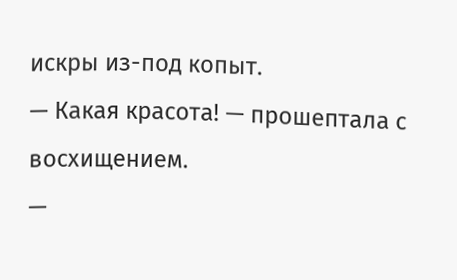искры из-под копыт.
— Какая красота! — прошептала с восхищением.
—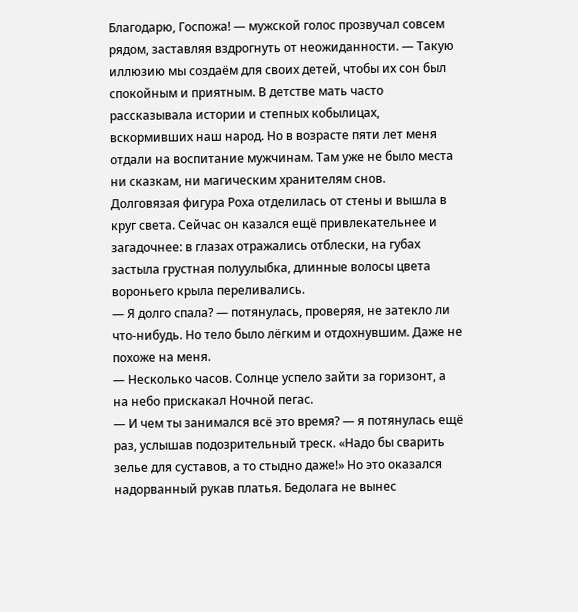Благодарю, Госпожа! — мужской голос прозвучал совсем рядом, заставляя вздрогнуть от неожиданности. — Такую иллюзию мы создаём для своих детей, чтобы их сон был спокойным и приятным. В детстве мать часто рассказывала истории и степных кобылицах, вскормивших наш народ. Но в возрасте пяти лет меня отдали на воспитание мужчинам. Там уже не было места ни сказкам, ни магическим хранителям снов.
Долговязая фигура Роха отделилась от стены и вышла в круг света. Сейчас он казался ещё привлекательнее и загадочнее: в глазах отражались отблески, на губах застыла грустная полуулыбка, длинные волосы цвета вороньего крыла переливались.
— Я долго спала? — потянулась, проверяя, не затекло ли что-нибудь. Но тело было лёгким и отдохнувшим. Даже не похоже на меня.
— Несколько часов. Солнце успело зайти за горизонт, а на небо прискакал Ночной пегас.
— И чем ты занимался всё это время? — я потянулась ещё раз, услышав подозрительный треск. «Надо бы сварить зелье для суставов, а то стыдно даже!» Но это оказался надорванный рукав платья. Бедолага не вынес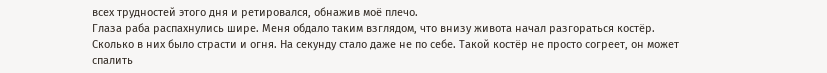всех трудностей этого дня и ретировался, обнажив моё плечо.
Глаза раба распахнулись шире. Меня обдало таким взглядом, что внизу живота начал разгораться костёр. Сколько в них было страсти и огня. На секунду стало даже не по себе. Такой костёр не просто согреет, он может спалить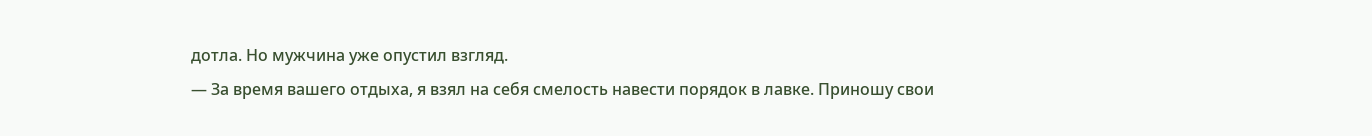дотла. Но мужчина уже опустил взгляд.
— За время вашего отдыха, я взял на себя смелость навести порядок в лавке. Приношу свои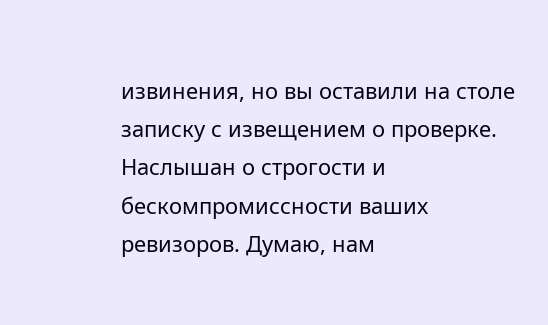извинения, но вы оставили на столе записку с извещением о проверке. Наслышан о строгости и бескомпромиссности ваших ревизоров. Думаю, нам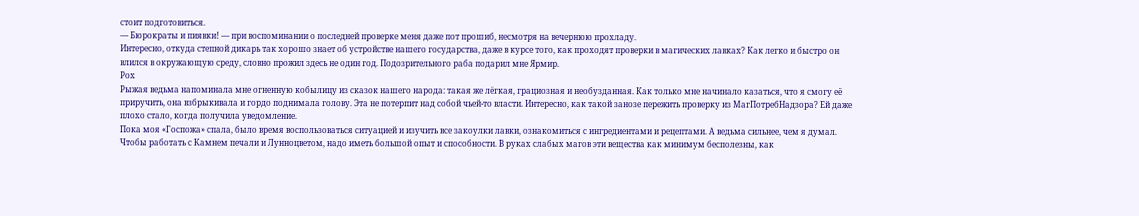стоит подготовиться.
— Бюрократы и пиявки! — при воспоминании о последней проверке меня даже пот прошиб, несмотря на вечернюю прохладу.
Интересно, откуда степной дикарь так хорошо знает об устройстве нашего государства, даже в курсе того, как проходят проверки в магических лавках? Как легко и быстро он влился в окружающую среду, словно прожил здесь не один год. Подозрительного раба подарил мне Ярмир.
Рох
Рыжая ведьма напоминала мне огненную кобылицу из сказок нашего народа: такая же лëгкая, грациозная и необузданная. Как только мне начинало казаться, что я смогу её приручить, она взбрыкивала и гордо поднимала голову. Эта не потерпит над собой чьей-то власти. Интересно, как такой занозе пережить проверку из МагПотребНадзора? Ей даже плохо стало, когда получила уведомление.
Пока моя «Госпожа» спала, было время воспользоваться ситуацией и изучить все закоулки лавки, ознакомиться с ингредиентами и рецептами. А ведьма сильнее, чем я думал. Чтобы работать с Камнем печали и Лунноцветом, надо иметь большой опыт и способности. В руках слабых магов эти вещества как минимум бесполезны, как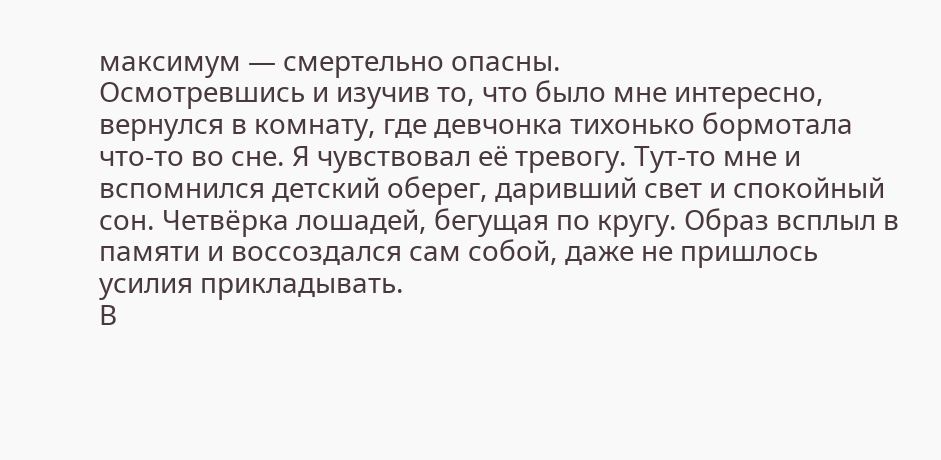максимум — смертельно опасны.
Осмотревшись и изучив то, что было мне интересно, вернулся в комнату, где девчонка тихонько бормотала что-то во сне. Я чувствовал её тревогу. Тут-то мне и вспомнился детский оберег, даривший свет и спокойный сон. Четвëрка лошадей, бегущая по кругу. Образ всплыл в памяти и воссоздался сам собой, даже не пришлось усилия прикладывать.
В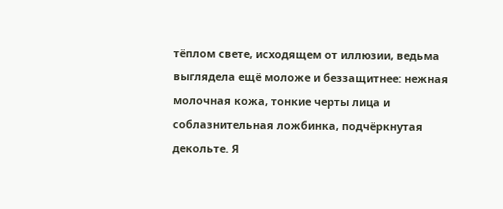тёплом свете, исходящем от иллюзии, ведьма выглядела ещё моложе и беззащитнее: нежная молочная кожа, тонкие черты лица и соблазнительная ложбинка, подчёркнутая декольте. Я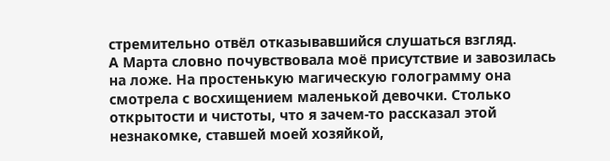стремительно отвёл отказывавшийся слушаться взгляд.
А Марта словно почувствовала моё присутствие и завозилась на ложе. На простенькую магическую голограмму она смотрела с восхищением маленькой девочки. Столько открытости и чистоты, что я зачем-то рассказал этой незнакомке, ставшей моей хозяйкой,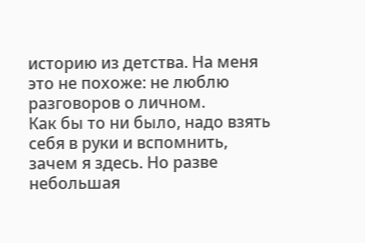историю из детства. На меня это не похоже: не люблю разговоров о личном.
Как бы то ни было, надо взять себя в руки и вспомнить, зачем я здесь. Но разве небольшая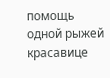помощь одной рыжей красавице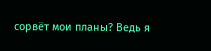сорвёт мои планы? Ведь я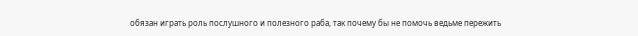обязан играть роль послушного и полезного раба, так почему бы не помочь ведьме пережить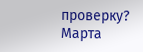проверку?
Марта